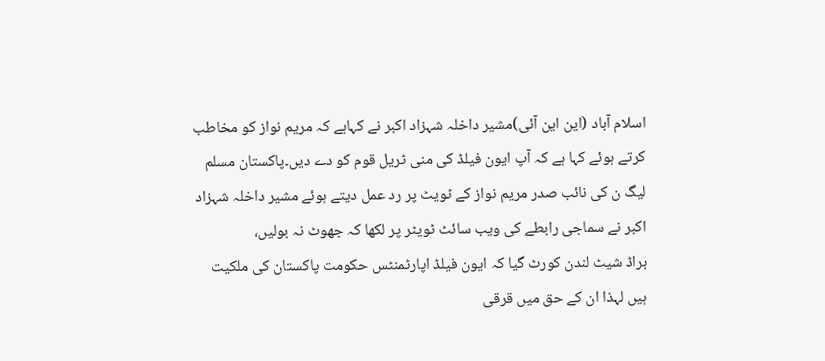اسلام آباد (این این آئی)مشیر داخلہ شہزاد اکبر نے کہاہے کہ مریم نواز کو مخاطب کرتے ہوئے کہا ہے کہ آپ ایون فیلڈ کی منی ٹریل قوم کو دے دیں۔پاکستان مسلم لیگ ن کی نائب صدر مریم نواز کے ٹویٹ پر رد عمل دیتے ہوئے مشیر داخلہ شہزاد اکبر نے سماجی رابطے کی ویب سائٹ ٹویٹر پر لکھا کہ جھوٹ نہ بولیں،
براڈ شیٹ لندن کورٹ گیا کہ ایون فیلڈ اپارٹمنٹس حکومت پاکستان کی ملکیت ہیں لہذا ان کے حق میں قرقی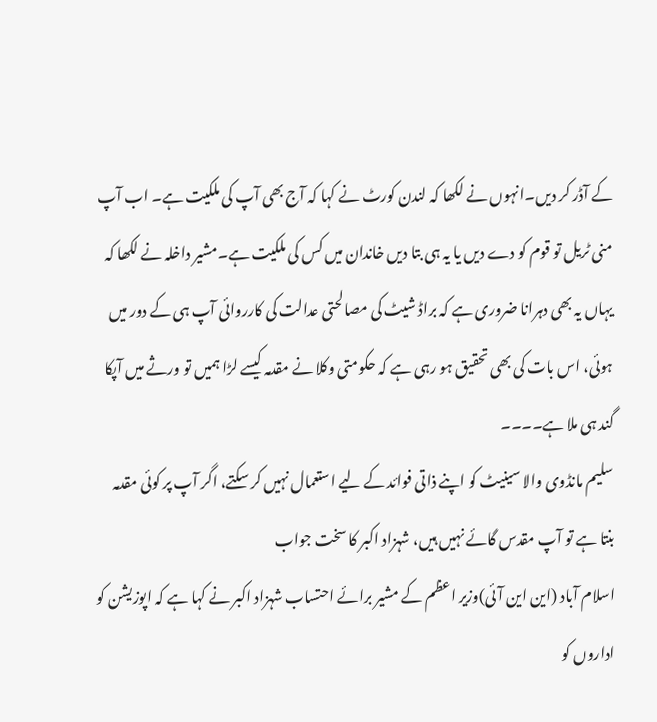کے آڈر کر دیں۔انہوں نے لکھا کہ لندن کورٹ نے کہا کہ آج بھی آپ کی ملکیت ہے۔ اب آپ منی ٹریل تو قوم کو دے دیں یا یہ ہی بتا دیں خاندان میں کس کی ملکیت ہے۔مشیر داخلہ نے لکھا کہ یہاں یہ بھی دہرانا ضروری ہے کہ براڈ شیٹ کی مصالحتی عدالت کی کارروائی آپ ہی کے دور میں ہوئی، اس بات کی بھی تحقیق ہو رہی ہے کہ حکومتی وکلا نے مقدمہ کیسے لڑا ہمیں تو ورثے میں آپکا گند ہی ملا ہے۔۔۔۔
سلیم مانڈوی والا سینیٹ کو اپنے ذاتی فوائد کے لیے استعمال نہیں کر سکتے، اگر آپ پر کوئی مقدمہ بنتا ہے تو آپ مقدس گائے نہیں ہیں، شہزاد اکبر کا سخت جواب
اسلام آباد (این این آئی)وزیر اعظم کے مشیر برائے احتساب شہزاد اکبر نے کہا ہے کہ اپوزیشن کو اداروں کو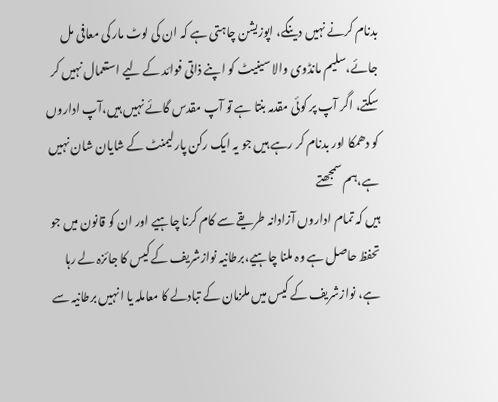بدنام کرنے نہیں دینگے، اپوزیشن چاہتی ہے کہ ان کی لوٹ مار کی معافی مل جائے،سلیم مانڈوی والا سینیٹ کو اپنے ذاتی فوائد کے لیے استعمال نہیں کر سکتے، اگر آپ پر کوئی مقدمہ بنتا ہے تو آپ مقدس گائے نہیں ہیں،آپ اداروں کو دھمکا اور بدنام کر رہے ہیں جو یہ ایک رکن پارلیمنٹ کے شایان شان نہیں ہے،ہم سمجھتے
ہیں کہ تمام اداروں آزادانہ طریقے سے کام کرنا چاہیے اور ان کو قانون میں جو تحفظ حاصل ہے وہ ملنا چاہیے،برطانیہ نوازشریف کے کیس کا جائزہ لے رہا ہے، نوازشریف کے کیس میں ملزمان کے تبادلے کا معاملہ یا انہیں برطانیہ سے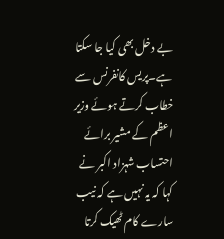بے دخل بھی کیا جا سکتا ہے۔پریس کانفرنس سے خطاب کرتے ہوئے وزیر اعظم کے مشیر برائے احتساب شہزاد اکبر نے کہا کہ یہ نہیں ہے کہ نیب سارے کام ٹھیک کرتا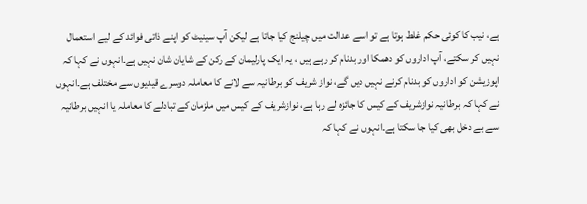ہے، نیب کا کوئی حکم غلط ہوتا ہے تو اسے عدالت میں چیلنج کیا جاتا ہے لیکن آپ سینیٹ کو اپنے ذاتی فوائد کے لیے استعمال نہیں کر سکتے، آپ اداروں کو دھمکا اور بدنام کر رہے ہیں ، یہ ایک پارلیمان کے رکن کے شایان شان نہیں ہے۔انہوں نے کہا کہ اپوزیشن کو اداروں کو بدنام کرنے نہیں دیں گے، نواز شریف کو برطانیہ سے لانے کا معاملہ دوسرے قیدیوں سے مختلف ہے۔انہوں نے کہا کہ برطانیہ نوازشریف کے کیس کا جائزہ لے رہا ہے، نوازشریف کے کیس میں ملزمان کے تبادلے کا معاملہ یا انہیں برطانیہ سے بے دخل بھی کیا جا سکتا ہے۔انہوں نے کہا کہ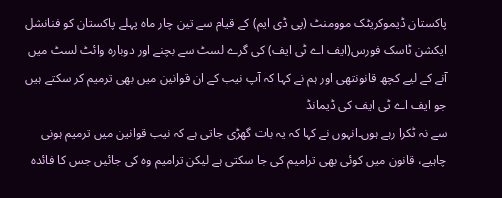پاکستان ڈیموکریٹک موومنٹ (پی ڈی ایم) کے قیام سے تین چار ماہ پہلے پاکستان کو فنانشل ایکشن ٹاسک فورس(ایف اے ٹی ایف) کی گرے لسٹ سے بچنے اور دوبارہ وائٹ لسٹ میں آنے کے لیے کچھ قانونتھی اور ہم نے کہا کہ آپ نیب کے ان قوانین میں بھی ترمیم کر سکتے ہیں جو ایف اے ٹی ایف کی ڈیمانڈ
سے نہ ٹکرا رہے ہوں۔انہوں نے کہا کہ یہ بات گھڑی جاتی ہے کہ نیب قوانین میں ترمیم ہونی چاہیے، قانون میں کوئی بھی ترامیم کی جا سکتی ہے لیکن ترامیم وہ کی جائیں جس کا فائدہ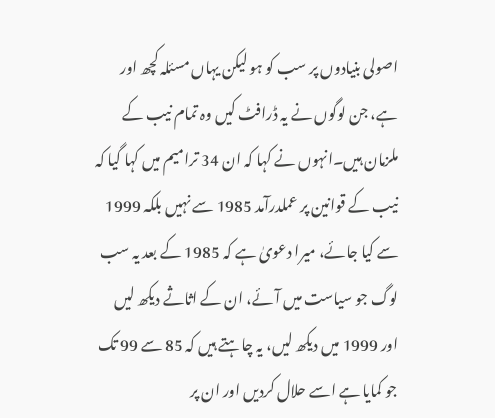اصولی بنیادوں پر سب کو ہو لیکن یہاں مسئلہ کچھ اور ہے، جن لوگوں نے یہ ڈرافٹ کیں وہ تمام نیب کے ملزمان ہیں۔انہوں نے کہا کہ ان 34 ترامیم میں کہا گیا کہ نیب کے قوانین پر عملدرآمد 1985 سے نہیں بلکہ 1999 سے کیا جائے، میرا دعویٰ ہے کہ 1985 کے بعد یہ سب لوگ جو سیاست میں آئے، ان کے اثاثے دیکھ لیں اور 1999 میں دیکھ لیں، یہ چاہتے ہیں کہ 85 سے 99 تک جو کمایا ہے اسے حلال کردیں اور ان پر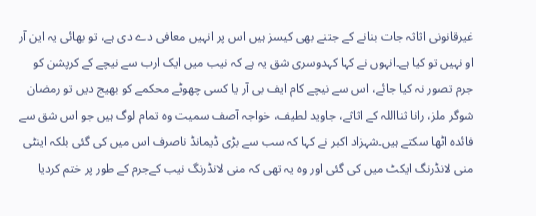غیرقانونی اثاثہ جات بنانے کے جتنے بھی کیسز ہیں اس پر انہیں معافی دے دی ہے، تو بھائی یہ این آر او نہیں تو کیا ہے۔انہوں نے کہا کہدوسری شق یہ ہے کہ نیب میں ایک ارب سے نیچے کے کرپشن کو جرم تصور نہ کیا جائے، اس سے نیچے کام ایف بی آر یا کسی چھوٹے محکمے کو بھیج دیں تو رمضان شوگر ملز، رانا ثنااللہ کے اثاثے، جاوید لطیف، خواجہ آصف سمیت وہ تمام لوگ ہیں جو اس شق سے فائدہ اٹھا سکتے ہیں۔شہزاد اکبر نے کہا کہ سب سے بڑی ڈیمانڈ ناصرف اس میں کی گئی بلکہ اینٹی منی لانڈرنگ ایکٹ میں کی گئی اور وہ یہ تھی کہ منی لانڈرنگ نیب کےجرم کے طور پر ختم کردیا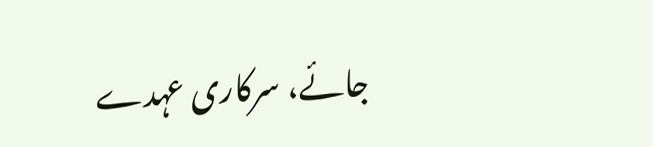جائے، سرکاری عہدے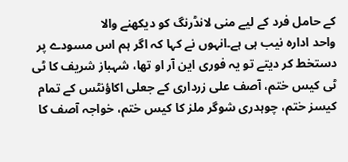کے حامل فرد کے لیے منی لانڈرنگ کو دیکھنے والا
واحد ادارہ نیب ہی ہے۔انہوں نے کہا کہ اگر ہم اس مسودے پر دستخط کر دیتے تو یہ فوری این آر او تھا، شہباز شریف کا ٹی ٹی کیس ختم، آصف علی زرداری کے جعلی اکاؤنٹس کے تمام کیسز ختم، چوہدری شوگر ملز کا کیس ختم، خواجہ آصف کا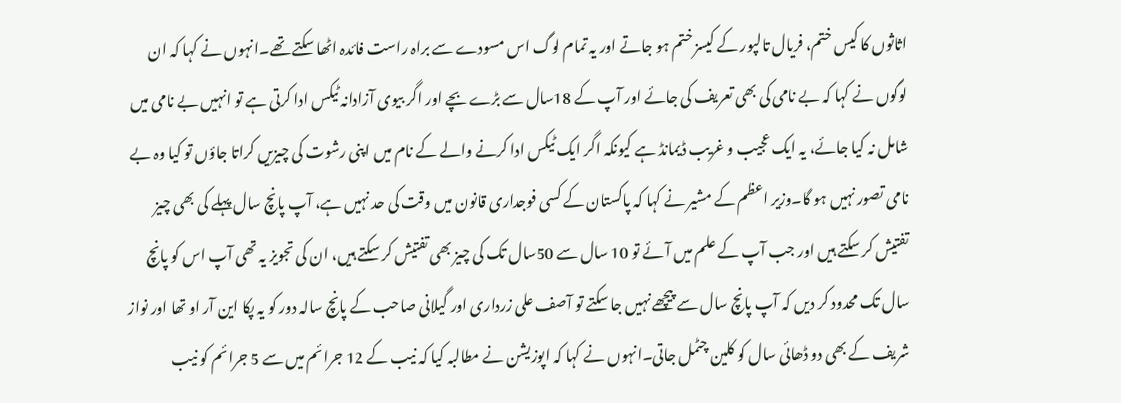اثاثوں کا کیس ختم، فریال تالپور کے کیسز ختم ہو جاتے اور یہ تمام لوگ اس مسودے سے براہ راست فائدہ اٹھا سکتے تھے۔انہوں نے کہا کہ ان لوگوں نے کہا کہ بے نامی کی بھی تعریف کی جائے اور آپ کے 18سال سے بڑے بچے اور اگر بیوی آزادانہ ٹیکس ادا کرتی ہے تو انہیں بے نامی میں شامل نہ کیا جائے، یہ ایک عجیب و غریب ڈیمانڈ ہے کیونکہ اگر ایک ٹیکس ادا کرنے والے کے نام میں اپنی رشوت کی چیزیں کراتا جاؤں تو کیا وہ بے نامی تصور نہیں ہو گا۔وزیر اعظم کے مشیر نے کہا کہ پاکستان کے کسی فوجداری قانون میں وقت کی حد نہیں ہے، آپ پانچ سال پہلے کی بھی چیز تفتیش کر سکتے ہیں اور جب آپ کے علم میں آئے تو 10 سال سے 50سال تک کی چیز بھی تفتیش کر سکتے ہیں، ان کی تجویز یہ تھی آپ اس کو پانچ سال تک محدود کر دیں کہ آپ پانچ سال سے پیچھے نہیں جا سکتے تو آصف علی زرداری اور گیلانی صاحب کے پانچ سالہ دور کو یہ پکا این آر او تھا اور نواز شریف کے بھی دو ڈھائی سال کو کلین چٹمل جاتی۔انہوں نے کہا کہ اپوزیشن نے مطالبہ کیا کہ نیب کے 12 جرائم میں سے 5 جرائم کو نیب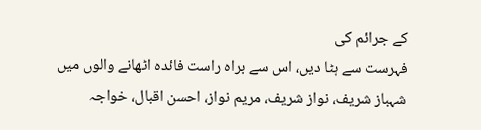کے جرائم کی
فہرست سے ہٹا دیں، اس سے براہ راست فائدہ اٹھانے والوں میں شہباز شریف، نواز شریف، مریم نواز، احسن اقبال، خواجہ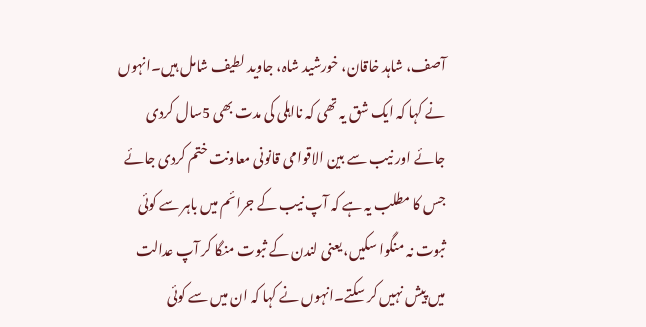آصف، شاہد خاقان، خورشید شاہ، جاوید لطیف شامل ہیں۔انہوں نے کہا کہ ایک شق یہ تھی کہ نااہلی کی مدت بھی 5سال کردی جائے اور نیب سے بین الاقوامی قانونی معاونت ختم کردی جائے جس کا مطلب یہ ہے کہ آپ نیب کے جرائم میں باہر سے کوئی ثبوت نہ منگوا سکیں، یعنی لندن کے ثبوت منگا کر آپ عدالت میں پیش نہیں کر سکتے۔انہوں نے کہا کہ ان میں سے کوئی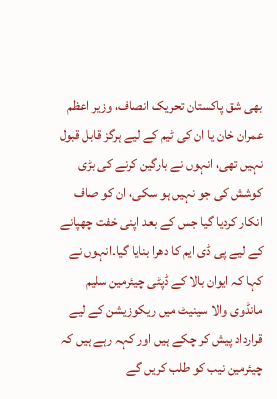بھی شق پاکستان تحریک انصاف، وزیر اعظم عمران خان یا ان کی ٹیم کے لیے ہرگز قابل قبول نہیں تھی، انہوں نے بارگین کرنے کی بڑی کوشش کی جو نہیں ہو سکی، ان کو صاف انکار کردیا گیا جس کے بعد اپنی خفت چھپانے کے لیے پی ڈی ایم کا دھرا بنایا گیا۔انہوں نے کہا کہ ایوان بالا کے ڈپٹی چیئرمین سلیم مانڈوی والا سینیٹ میں ریکوزیشن کے لیے قرارداد پیش کر چکے ہیں اور کہہ رہے ہیں کہ چیئرمین نیب کو طلب کریں گے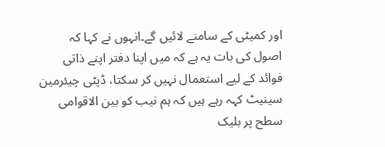اور کمیٹی کے سامنے لائیں گے۔انہوں نے کہا کہ اصول کی بات یہ ہے کہ میں اپنا دفتر اپنے ذاتی فوائد کے لیے استعمال نہیں کر سکتا، ڈپٹی چیئرمین سینیٹ کہہ رہے ہیں کہ ہم نیب کو بین الاقوامی سطح پر بلیک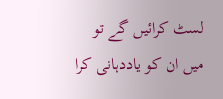لسٹ کرائیں گے تو میں ان کو یاددہانی کرا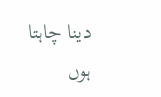دینا چاہتا ہوں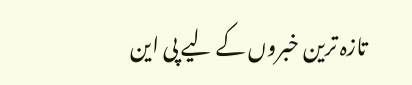تازہ ترین خبروں کے لیے پی این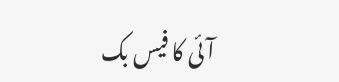آئی کا فیس بک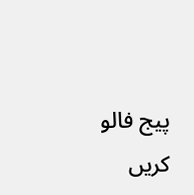پیج فالو کریں